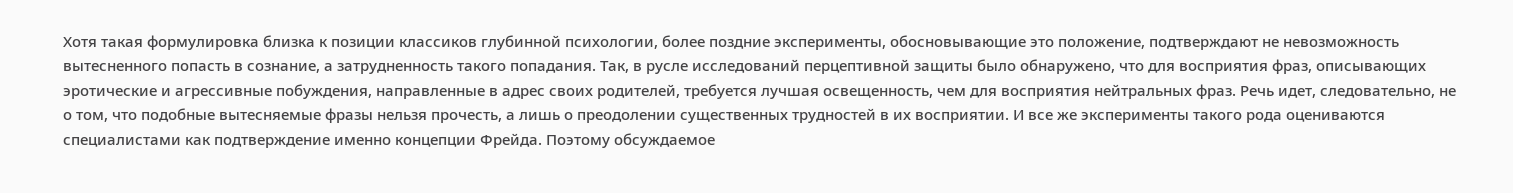Хотя такая формулировка близка к позиции классиков глубинной психологии, более поздние эксперименты, обосновывающие это положение, подтверждают не невозможность вытесненного попасть в сознание, а затрудненность такого попадания. Так, в русле исследований перцептивной защиты было обнаружено, что для восприятия фраз, описывающих эротические и агрессивные побуждения, направленные в адрес своих родителей, требуется лучшая освещенность, чем для восприятия нейтральных фраз. Речь идет, следовательно, не о том, что подобные вытесняемые фразы нельзя прочесть, а лишь о преодолении существенных трудностей в их восприятии. И все же эксперименты такого рода оцениваются специалистами как подтверждение именно концепции Фрейда. Поэтому обсуждаемое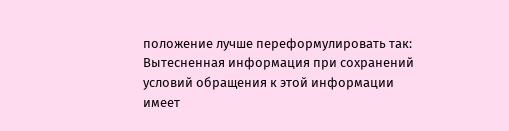положение лучше переформулировать так:
Вытесненная информация при сохранений условий обращения к этой информации имеет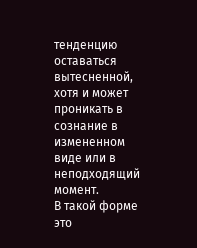тенденцию оставаться вытесненной, хотя и может проникать в сознание в измененном виде или в неподходящий момент.
В такой форме это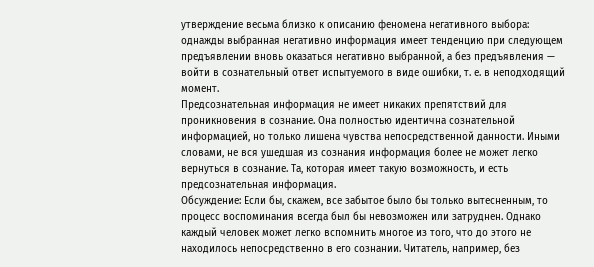утверждение весьма близко к описанию феномена негативного выбора: однажды выбранная негативно информация имеет тенденцию при следующем предъявлении вновь оказаться негативно выбранной, а без предъявления — войти в сознательный ответ испытуемого в виде ошибки, т. е. в неподходящий момент.
Предсознательная информация не имеет никаких препятствий для проникновения в сознание. Она полностью идентична сознательной информацией, но только лишена чувства непосредственной данности. Иными словами, не вся ушедшая из сознания информация более не может легко вернуться в сознание. Та, которая имеет такую возможность, и есть предсознательная информация.
Обсуждение: Если бы, скажем, все забытое было бы только вытесненным, то процесс воспоминания всегда был бы невозможен или затруднен. Однако каждый человек может легко вспомнить многое из того, что до этого не находилось непосредственно в его сознании. Читатель, например, без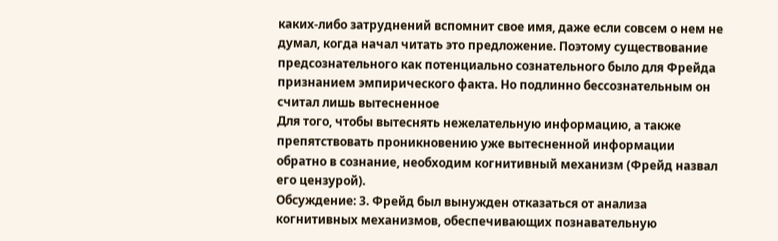каких-либо затруднений вспомнит свое имя, даже если совсем о нем не думал, когда начал читать это предложение. Поэтому существование предсознательного как потенциально сознательного было для Фрейда признанием эмпирического факта. Но подлинно бессознательным он считал лишь вытесненное
Для того, чтобы вытеснять нежелательную информацию, а также препятствовать проникновению уже вытесненной информации обратно в сознание, необходим когнитивный механизм (Фрейд назвал его цензурой).
Обсуждение: 3. Фрейд был вынужден отказаться от анализа когнитивных механизмов, обеспечивающих познавательную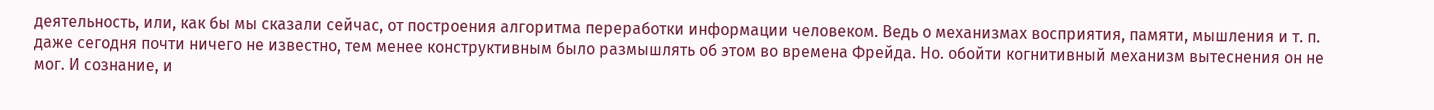деятельность, или, как бы мы сказали сейчас, от построения алгоритма переработки информации человеком. Ведь о механизмах восприятия, памяти, мышления и т. п. даже сегодня почти ничего не известно, тем менее конструктивным было размышлять об этом во времена Фрейда. Но. обойти когнитивный механизм вытеснения он не мог. И сознание, и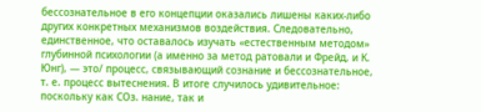бессознательное в его концепции оказались лишены каких-либо других конкретных механизмов воздействия. Следовательно, единственное, что оставалось изучать «естественным методом» глубинной психологии (а именно за метод ратовали и Фрейд, и К. Юнг), — это/ процесс, связывающий сознание и бессознательное, т. е. процесс вытеснения. В итоге случилось удивительное: поскольку как СОз. нание, так и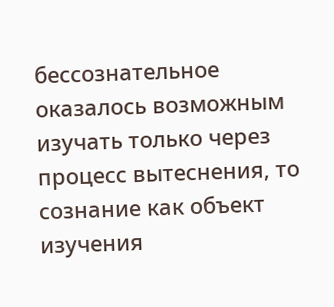бессознательное оказалось возможным изучать только через процесс вытеснения, то сознание как объект изучения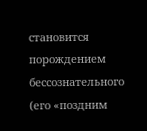становится порождением бессознательного (его «поздним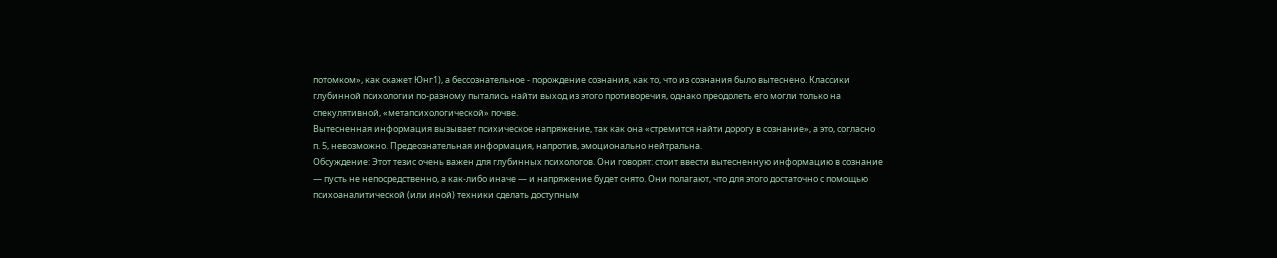потомком», как скажет Юнг1), а бессознательное - порождение сознания, как то, что из сознания было вытеснено. Классики глубинной психологии по-разному пытались найти выход из этого противоречия, однако преодолеть его могли только на спекулятивной, «метапсихологической» почве.
Вытесненная информация вызывает психическое напряжение, так как она «стремится найти дорогу в сознание», а это, согласно п. 5, невозможно. Предеознательная информация, напротив, эмоционально нейтральна.
Обсуждение: Этот тезис очень важен для глубинных психологов. Они говорят: стоит ввести вытесненную информацию в сознание — пусть не непосредственно, а как-либо иначе — и напряжение будет снято. Они полагают, что для этого достаточно с помощью психоаналитической (или иной) техники сделать доступным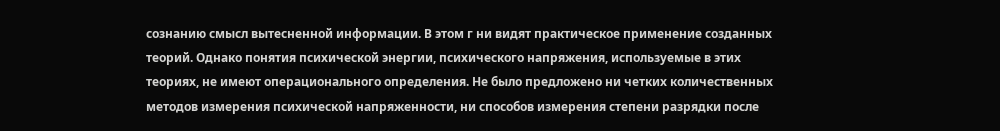сознанию смысл вытесненной информации. В этом г ни видят практическое применение созданных теорий. Однако понятия психической энергии, психического напряжения, используемые в этих теориях, не имеют операционального определения. Не было предложено ни четких количественных методов измерения психической напряженности, ни способов измерения степени разрядки после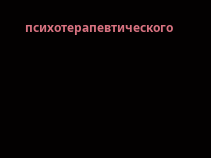психотерапевтического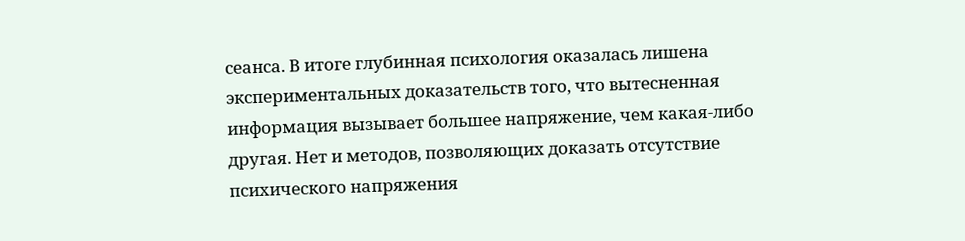сеанса. В итоге глубинная психология оказалась лишена экспериментальных доказательств того, что вытесненная информация вызывает большее напряжение, чем какая-либо другая. Нет и методов, позволяющих доказать отсутствие психического напряжения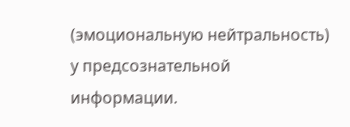(эмоциональную нейтральность) у предсознательной информации.